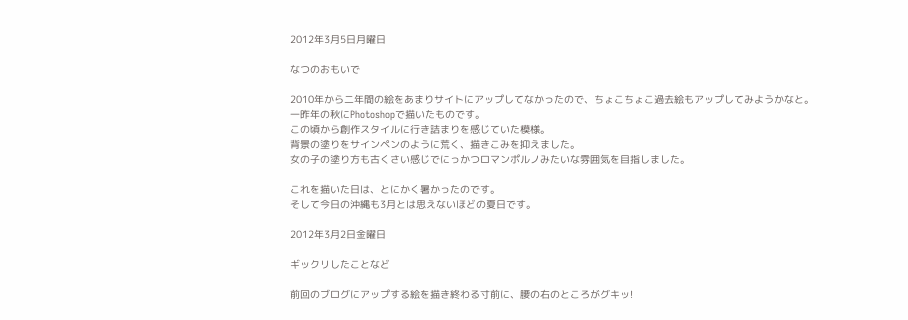2012年3月5日月曜日

なつのおもいで

2010年から二年間の絵をあまりサイトにアップしてなかったので、ちょこちょこ過去絵もアップしてみようかなと。
一昨年の秋にPhotoshopで描いたものです。
この頃から創作スタイルに行き詰まりを感じていた模様。
背景の塗りをサインペンのように荒く、描きこみを抑えました。
女の子の塗り方も古くさい感じでにっかつロマンポルノみたいな雰囲気を目指しました。

これを描いた日は、とにかく暑かったのです。
そして今日の沖縄も3月とは思えないほどの夏日です。

2012年3月2日金曜日

ギックリしたことなど

前回のブログにアップする絵を描き終わる寸前に、腰の右のところがグキッ!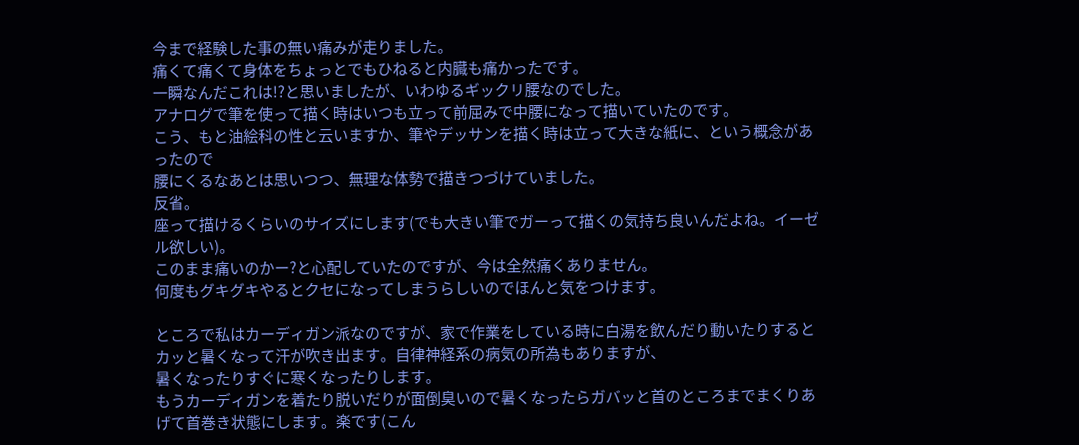今まで経験した事の無い痛みが走りました。
痛くて痛くて身体をちょっとでもひねると内臓も痛かったです。
一瞬なんだこれは!?と思いましたが、いわゆるギックリ腰なのでした。
アナログで筆を使って描く時はいつも立って前屈みで中腰になって描いていたのです。
こう、もと油絵科の性と云いますか、筆やデッサンを描く時は立って大きな紙に、という概念があったので
腰にくるなあとは思いつつ、無理な体勢で描きつづけていました。
反省。
座って描けるくらいのサイズにします(でも大きい筆でガーって描くの気持ち良いんだよね。イーゼル欲しい)。
このまま痛いのかー?と心配していたのですが、今は全然痛くありません。
何度もグキグキやるとクセになってしまうらしいのでほんと気をつけます。

ところで私はカーディガン派なのですが、家で作業をしている時に白湯を飲んだり動いたりするとカッと暑くなって汗が吹き出ます。自律神経系の病気の所為もありますが、
暑くなったりすぐに寒くなったりします。
もうカーディガンを着たり脱いだりが面倒臭いので暑くなったらガバッと首のところまでまくりあげて首巻き状態にします。楽です(こん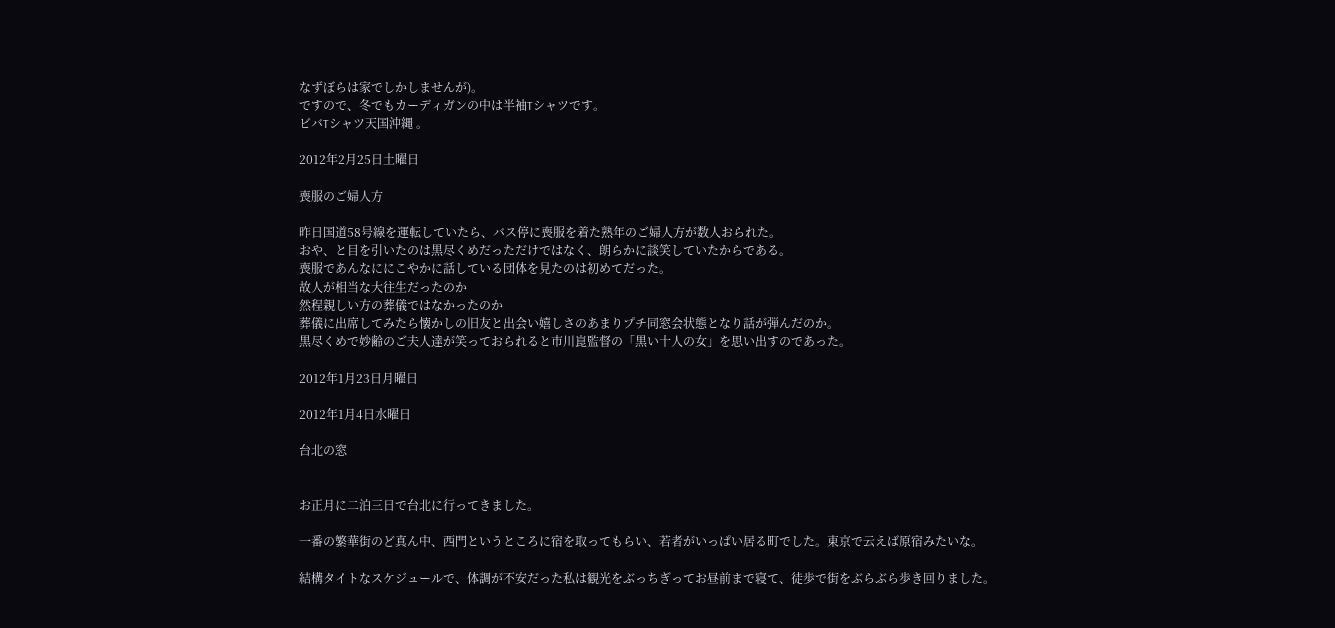なずぼらは家でしかしませんが)。
ですので、冬でもカーディガンの中は半袖Tシャツです。
ビバTシャツ天国沖縄 。

2012年2月25日土曜日

喪服のご婦人方

昨日国道58号線を運転していたら、バス停に喪服を着た熟年のご婦人方が数人おられた。
おや、と目を引いたのは黒尽くめだっただけではなく、朗らかに談笑していたからである。
喪服であんなににこやかに話している団体を見たのは初めてだった。
故人が相当な大往生だったのか
然程親しい方の葬儀ではなかったのか
葬儀に出席してみたら懐かしの旧友と出会い嬉しさのあまりプチ同窓会状態となり話が弾んだのか。
黒尽くめで妙齢のご夫人達が笑っておられると市川崑監督の「黒い十人の女」を思い出すのであった。

2012年1月23日月曜日

2012年1月4日水曜日

台北の窓


お正月に二泊三日で台北に行ってきました。

一番の繁華街のど真ん中、西門というところに宿を取ってもらい、若者がいっぱい居る町でした。東京で云えば原宿みたいな。

結構タイトなスケジュールで、体調が不安だった私は観光をぶっちぎってお昼前まで寝て、徒歩で街をぶらぶら歩き回りました。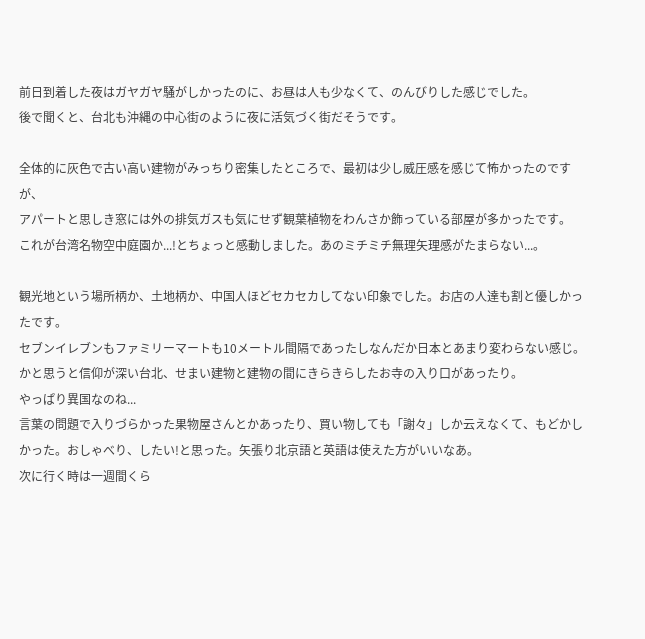前日到着した夜はガヤガヤ騒がしかったのに、お昼は人も少なくて、のんびりした感じでした。
後で聞くと、台北も沖縄の中心街のように夜に活気づく街だそうです。

全体的に灰色で古い高い建物がみっちり密集したところで、最初は少し威圧感を感じて怖かったのですが、
アパートと思しき窓には外の排気ガスも気にせず観葉植物をわんさか飾っている部屋が多かったです。
これが台湾名物空中庭園か...!とちょっと感動しました。あのミチミチ無理矢理感がたまらない...。

観光地という場所柄か、土地柄か、中国人ほどセカセカしてない印象でした。お店の人達も割と優しかったです。
セブンイレブンもファミリーマートも10メートル間隔であったしなんだか日本とあまり変わらない感じ。
かと思うと信仰が深い台北、せまい建物と建物の間にきらきらしたお寺の入り口があったり。
やっぱり異国なのね...
言葉の問題で入りづらかった果物屋さんとかあったり、買い物しても「謝々」しか云えなくて、もどかしかった。おしゃべり、したい!と思った。矢張り北京語と英語は使えた方がいいなあ。
次に行く時は一週間くら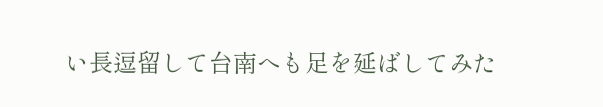い長逗留して台南へも足を延ばしてみた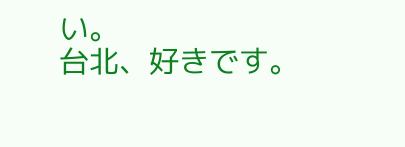い。
台北、好きです。